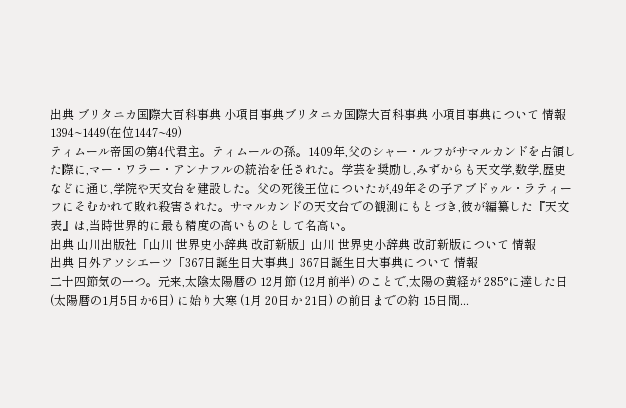出典 ブリタニカ国際大百科事典 小項目事典ブリタニカ国際大百科事典 小項目事典について 情報
1394~1449(在位1447~49)
ティムール帝国の第4代君主。ティムールの孫。1409年,父のシャー・ルフがサマルカンドを占領した際に,マー・ワラー・アンナフルの統治を任された。学芸を奨励し,みずからも天文学,数学,歴史などに通じ,学院や天文台を建設した。父の死後王位についたが,49年その子アブドゥル・ラティーフにそむかれて敗れ殺害された。サマルカンドの天文台での観測にもとづき,彼が編纂した『天文表』は,当時世界的に最も精度の高いものとして名高い。
出典 山川出版社「山川 世界史小辞典 改訂新版」山川 世界史小辞典 改訂新版について 情報
出典 日外アソシエーツ「367日誕生日大事典」367日誕生日大事典について 情報
二十四節気の一つ。元来,太陰太陽暦の 12月節 (12月前半) のことで,太陽の黄経が 285°に達した日 (太陽暦の1月5日か6日) に始り大寒 (1月 20日か 21日) の前日までの約 15日間...